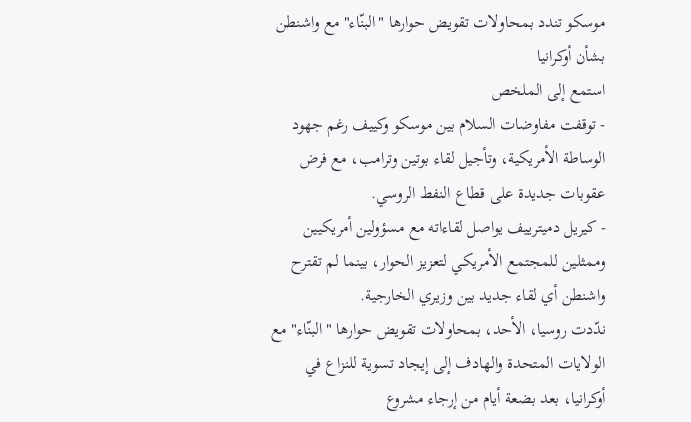موسكو تندد بمحاولات تقويض حوارها "البنّاء" مع واشنطن بشأن أوكرانيا
استمع إلى الملخص
- توقفت مفاوضات السلام بين موسكو وكييف رغم جهود الوساطة الأمريكية، وتأجيل لقاء بوتين وترامب، مع فرض عقوبات جديدة على قطاع النفط الروسي.
- كيريل دميترييف يواصل لقاءاته مع مسؤولين أمريكيين وممثلين للمجتمع الأمريكي لتعزيز الحوار، بينما لم تقترح واشنطن أي لقاء جديد بين وزيري الخارجية.
ندّدت روسيا، الأحد، بمحاولات تقويض حوارها "البنّاء" مع الولايات المتحدة والهادف إلى إيجاد تسوية للنزاع في أوكرانيا، بعد بضعة أيام من إرجاء مشروع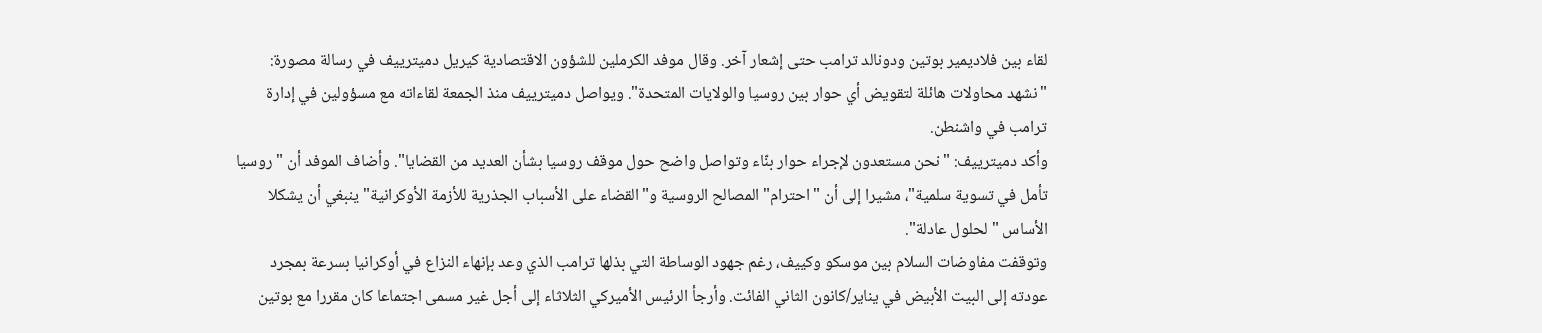لقاء بين فلاديمير بوتين ودونالد ترامب حتى إشعار آخر. وقال موفد الكرملين للشؤون الاقتصادية كيريل دميترييف في رسالة مصورة: "نشهد محاولات هائلة لتقويض أي حوار بين روسيا والولايات المتحدة". ويواصل دميترييف منذ الجمعة لقاءاته مع مسؤولين في إدارة ترامب في واشنطن.
وأكد دميترييف: "نحن مستعدون لإجراء حوار بنّاء وتواصل واضح حول موقف روسيا بشأن العديد من القضايا". وأضاف الموفد أن "روسيا تأمل في تسوية سلمية"، مشيرا إلى أن "احترام" المصالح الروسية و"القضاء على الأسباب الجذرية للأزمة الأوكرانية" ينبغي أن يشكلا الأساس "لحلول عادلة".
وتوقفت مفاوضات السلام بين موسكو وكييف، رغم جهود الوساطة التي بذلها ترامب الذي وعد بإنهاء النزاع في أوكرانيا بسرعة بمجرد عودته إلى البيت الأبيض في يناير/كانون الثاني الفائت. وأرجأ الرئيس الأميركي الثلاثاء إلى أجل غير مسمى اجتماعا كان مقررا مع بوتين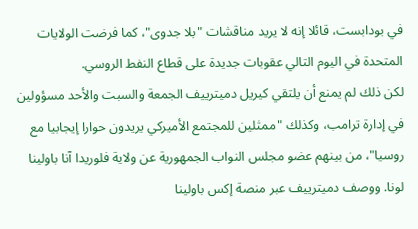في بودابست، قائلا إنه لا يريد مناقشات "بلا جدوى"، كما فرضت الولايات المتحدة في اليوم التالي عقوبات جديدة على قطاع النفط الروسي.
لكن ذلك لم يمنع أن يلتقي كيريل دميترييف الجمعة والسبت والأحد مسؤولين في إدارة ترامب، وكذلك "ممثلين للمجتمع الأميركي يريدون حوارا إيجابيا مع روسيا"، من بينهم عضو مجلس النواب الجمهورية عن ولاية فلوريدا آنا باولينا لونا. ووصف دميترييف عبر منصة إكس باولينا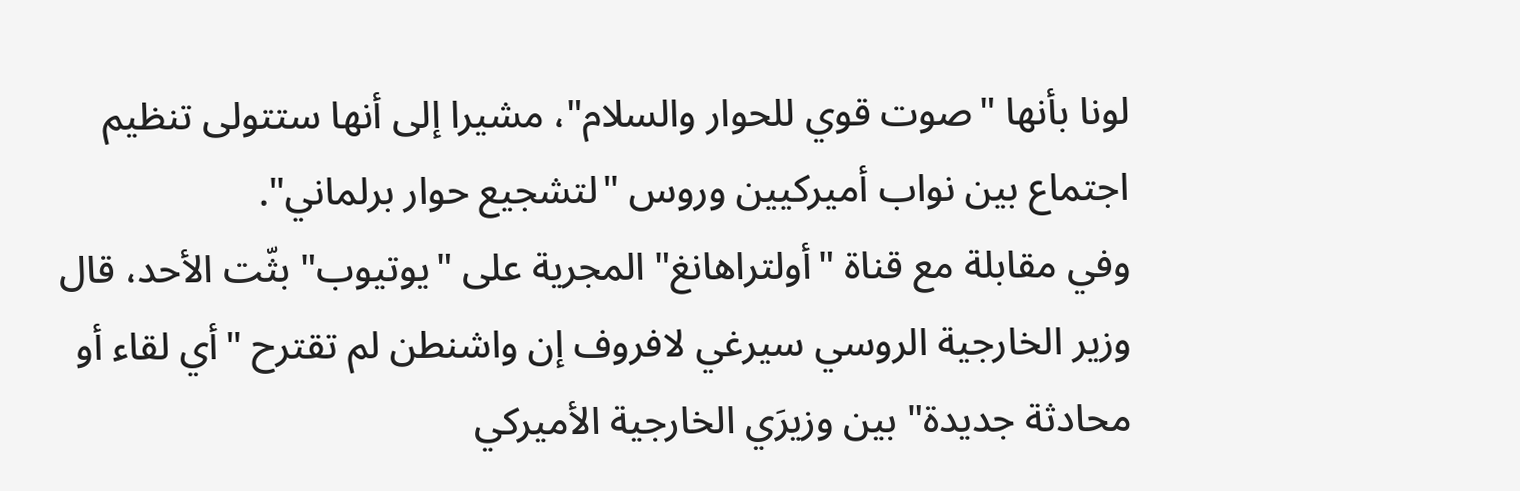لونا بأنها "صوت قوي للحوار والسلام"، مشيرا إلى أنها ستتولى تنظيم اجتماع بين نواب أميركيين وروس "لتشجيع حوار برلماني".
وفي مقابلة مع قناة "أولتراهانغ" المجرية على "يوتيوب" بثّت الأحد، قال وزير الخارجية الروسي سيرغي لافروف إن واشنطن لم تقترح "أي لقاء أو محادثة جديدة" بين وزيرَي الخارجية الأميركي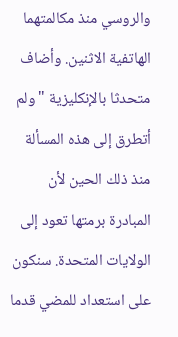والروسي منذ مكالمتهما الهاتفية الاثنين. وأضاف متحدثا بالإنكليزية "ولم أتطرق إلى هذه المسألة منذ ذلك الحين لأن المبادرة برمتها تعود إلى الولايات المتحدة. سنكون على استعداد للمضي قدما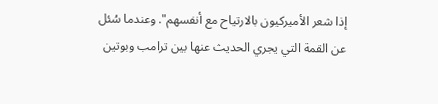إذا شعر الأميركيون بالارتياح مع أنفسهم". وعندما سُئل عن القمة التي يجري الحديث عنها بين ترامب وبوتين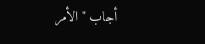أجاب "الأمر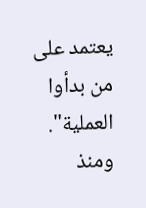يعتمد على من بدأوا العملية".
ومنذ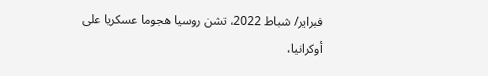فبراير/ شباط 2022، تشن روسيا هجوما عسكريا على أوكرانيا،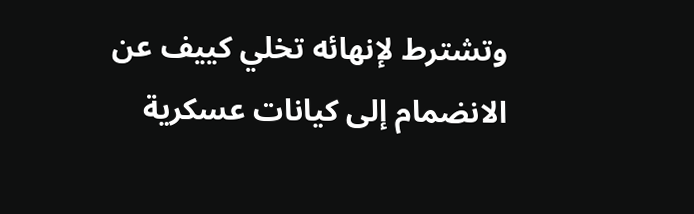وتشترط لإنهائه تخلي كييف عن الانضمام إلى كيانات عسكرية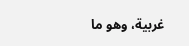غربية، وهو ما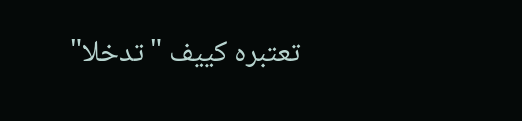تعتبره كييف "تدخلا"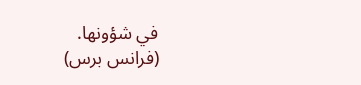في شؤونها.
(فرانس برس)